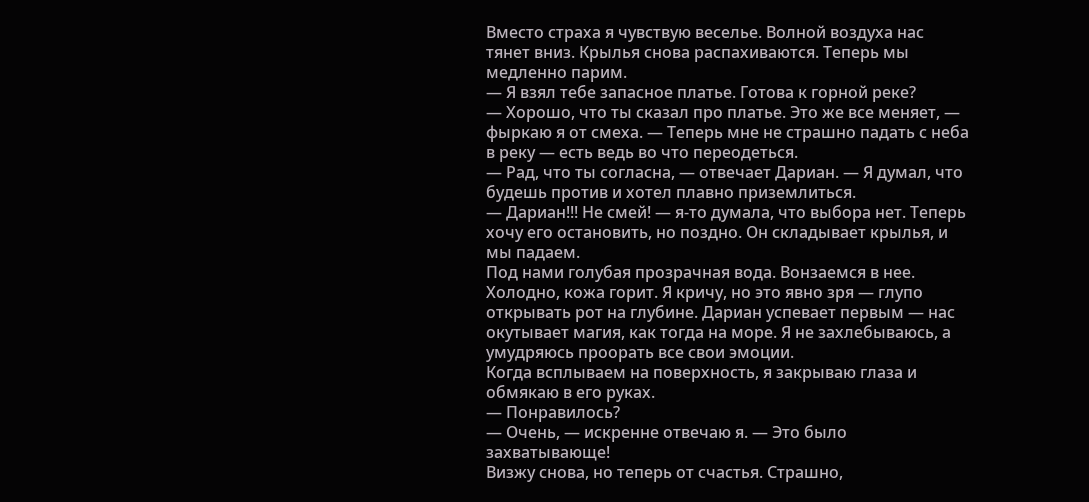Вместо страха я чувствую веселье. Волной воздуха нас тянет вниз. Крылья снова распахиваются. Теперь мы медленно парим.
— Я взял тебе запасное платье. Готова к горной реке?
— Хорошо, что ты сказал про платье. Это же все меняет, — фыркаю я от смеха. — Теперь мне не страшно падать с неба в реку — есть ведь во что переодеться.
— Рад, что ты согласна, — отвечает Дариан. — Я думал, что будешь против и хотел плавно приземлиться.
— Дариан!!! Не смей! — я-то думала, что выбора нет. Теперь хочу его остановить, но поздно. Он складывает крылья, и мы падаем.
Под нами голубая прозрачная вода. Вонзаемся в нее. Холодно, кожа горит. Я кричу, но это явно зря — глупо открывать рот на глубине. Дариан успевает первым — нас окутывает магия, как тогда на море. Я не захлебываюсь, а умудряюсь проорать все свои эмоции.
Когда всплываем на поверхность, я закрываю глаза и обмякаю в его руках.
— Понравилось?
— Очень, — искренне отвечаю я. — Это было захватывающе!
Визжу снова, но теперь от счастья. Страшно,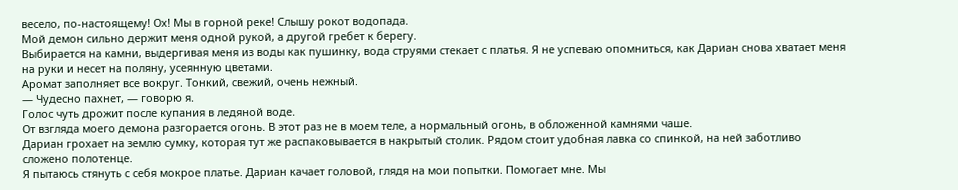весело, по-настоящему! Ох! Мы в горной реке! Слышу рокот водопада.
Мой демон сильно держит меня одной рукой, а другой гребет к берегу.
Выбирается на камни, выдергивая меня из воды как пушинку, вода струями стекает с платья. Я не успеваю опомниться, как Дариан снова хватает меня на руки и несет на поляну, усеянную цветами.
Аромат заполняет все вокруг. Тонкий, свежий, очень нежный.
— Чудесно пахнет, — говорю я.
Голос чуть дрожит после купания в ледяной воде.
От взгляда моего демона разгорается огонь. В этот раз не в моем теле, а нормальный огонь, в обложенной камнями чаше.
Дариан грохает на землю сумку, которая тут же распаковывается в накрытый столик. Рядом стоит удобная лавка со спинкой, на ней заботливо сложено полотенце.
Я пытаюсь стянуть с себя мокрое платье. Дариан качает головой, глядя на мои попытки. Помогает мне. Мы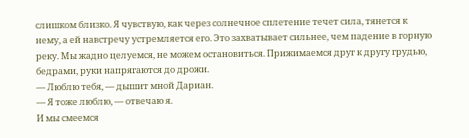слишком близко. Я чувствую, как через солнечное сплетение течет сила, тянется к нему, а ей навстречу устремляется его. Это захватывает сильнее, чем падение в горную реку. Мы жадно целуемся, не можем остановиться. Прижимаемся друг к другу грудью, бедрами, руки напрягаются до дрожи.
— Люблю тебя, — дышит мной Дариан.
— Я тоже люблю, — отвечаю я.
И мы смеемся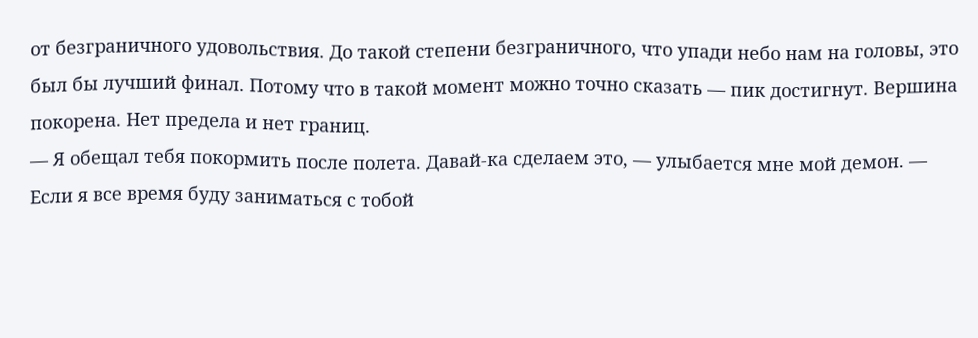от безграничного удовольствия. До такой степени безграничного, что упади небо нам на головы, это был бы лучший финал. Потому что в такой момент можно точно сказать — пик достигнут. Вершина покорена. Нет предела и нет границ.
— Я обещал тебя покормить после полета. Давай-ка сделаем это, — улыбается мне мой демон. — Если я все время буду заниматься с тобой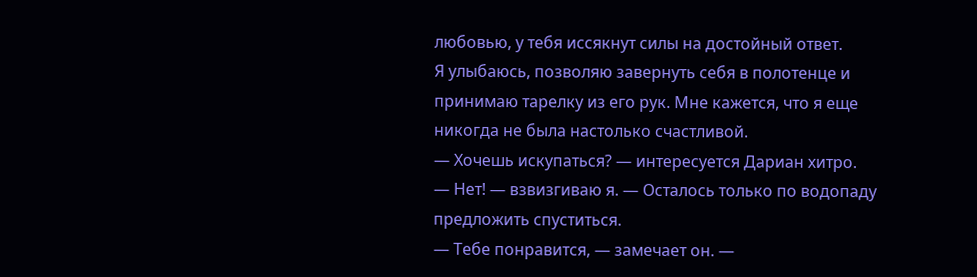любовью, у тебя иссякнут силы на достойный ответ.
Я улыбаюсь, позволяю завернуть себя в полотенце и принимаю тарелку из его рук. Мне кажется, что я еще никогда не была настолько счастливой.
— Хочешь искупаться? — интересуется Дариан хитро.
— Нет! — взвизгиваю я. — Осталось только по водопаду предложить спуститься.
— Тебе понравится, — замечает он. —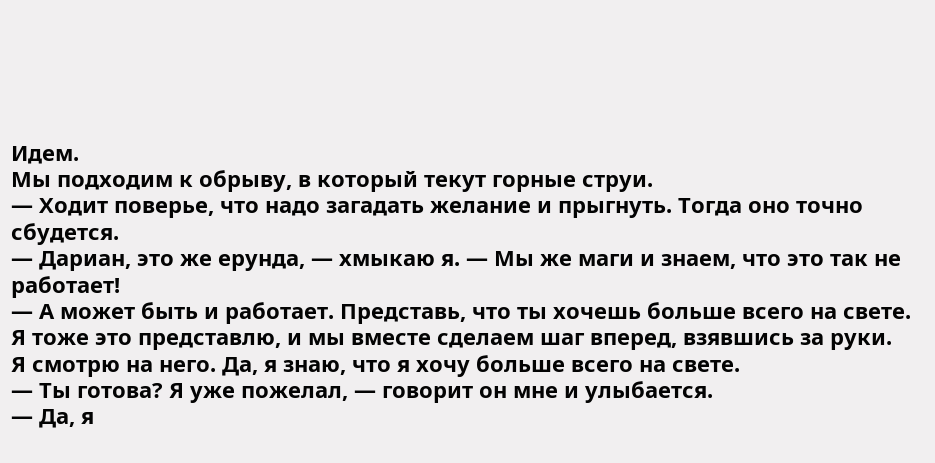Идем.
Мы подходим к обрыву, в который текут горные струи.
— Ходит поверье, что надо загадать желание и прыгнуть. Тогда оно точно сбудется.
— Дариан, это же ерунда, — хмыкаю я. — Мы же маги и знаем, что это так не работает!
— А может быть и работает. Представь, что ты хочешь больше всего на свете. Я тоже это представлю, и мы вместе сделаем шаг вперед, взявшись за руки.
Я смотрю на него. Да, я знаю, что я хочу больше всего на свете.
— Ты готова? Я уже пожелал, — говорит он мне и улыбается.
— Да, я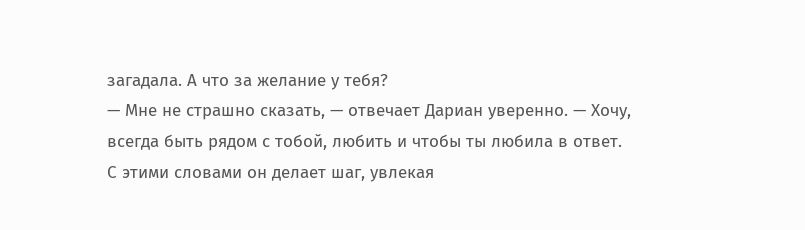загадала. А что за желание у тебя?
— Мне не страшно сказать, — отвечает Дариан уверенно. — Хочу, всегда быть рядом с тобой, любить и чтобы ты любила в ответ.
С этими словами он делает шаг, увлекая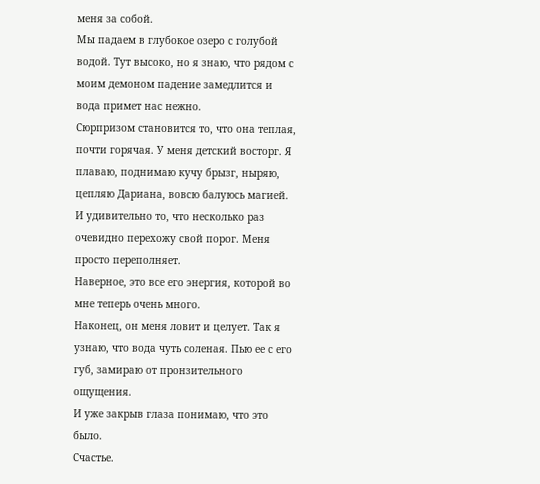меня за собой.
Мы падаем в глубокое озеро с голубой водой. Тут высоко, но я знаю, что рядом с моим демоном падение замедлится и вода примет нас нежно.
Сюрпризом становится то, что она теплая, почти горячая. У меня детский восторг. Я плаваю, поднимаю кучу брызг, ныряю, цепляю Дариана, вовсю балуюсь магией. И удивительно то, что несколько раз очевидно перехожу свой порог. Меня просто переполняет.
Наверное, это все его энергия, которой во мне теперь очень много.
Наконец, он меня ловит и целует. Так я узнаю, что вода чуть соленая. Пью ее с его губ, замираю от пронзительного ощущения.
И уже закрыв глаза понимаю, что это было.
Счастье.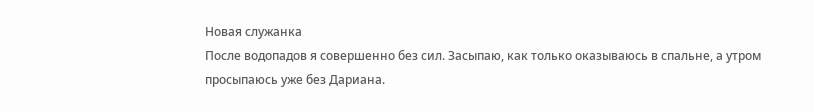Новая служанка
После водопадов я совершенно без сил. Засыпаю, как только оказываюсь в спальне, а утром просыпаюсь уже без Дариана.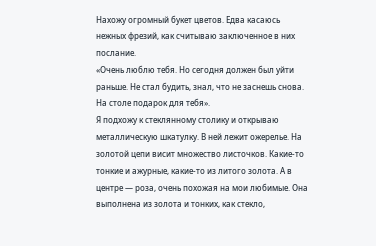Нахожу огромный букет цветов. Едва касаюсь нежных фрезий, как считываю заключенное в них послание.
«Очень люблю тебя. Но сегодня должен был уйти раньше. Не стал будить, знал, что не заснешь снова. На столе подарок для тебя».
Я подхожу к стеклянному столику и открываю металлическую шкатулку. В ней лежит ожерелье. На золотой цепи висит множество листочков. Какие-то тонкие и ажурные, какие-то из литого золота. А в центре — роза, очень похожая на мои любимые. Она выполнена из золота и тонких, как стекло,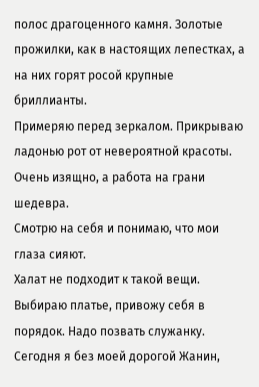полос драгоценного камня. Золотые прожилки, как в настоящих лепестках, а на них горят росой крупные бриллианты.
Примеряю перед зеркалом. Прикрываю ладонью рот от невероятной красоты. Очень изящно, а работа на грани шедевра.
Смотрю на себя и понимаю, что мои глаза сияют.
Халат не подходит к такой вещи. Выбираю платье, привожу себя в порядок. Надо позвать служанку.
Сегодня я без моей дорогой Жанин,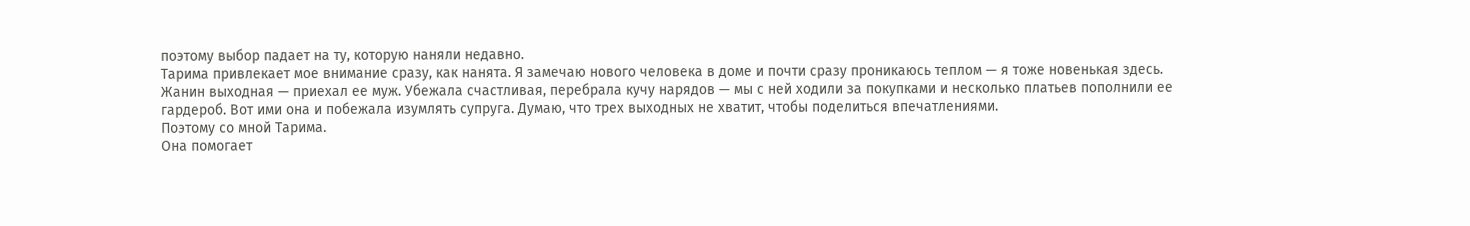поэтому выбор падает на ту, которую наняли недавно.
Тарима привлекает мое внимание сразу, как нанята. Я замечаю нового человека в доме и почти сразу проникаюсь теплом — я тоже новенькая здесь.
Жанин выходная — приехал ее муж. Убежала счастливая, перебрала кучу нарядов — мы с ней ходили за покупками и несколько платьев пополнили ее гардероб. Вот ими она и побежала изумлять супруга. Думаю, что трех выходных не хватит, чтобы поделиться впечатлениями.
Поэтому со мной Тарима.
Она помогает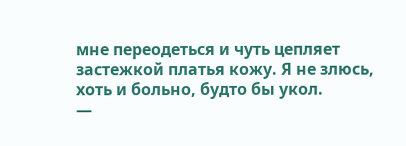мне переодеться и чуть цепляет застежкой платья кожу. Я не злюсь, хоть и больно, будто бы укол.
—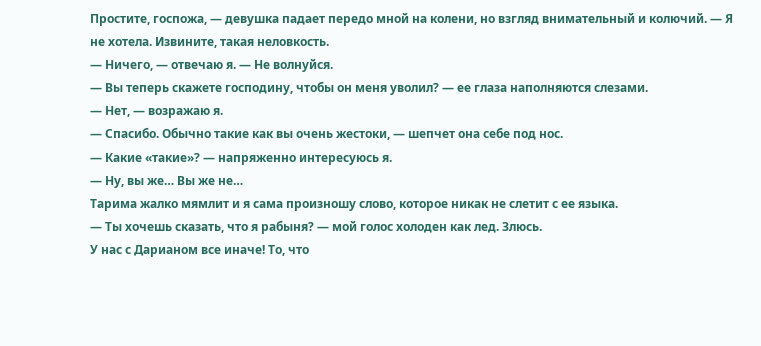Простите, госпожа, — девушка падает передо мной на колени, но взгляд внимательный и колючий. — Я не хотела. Извините, такая неловкость.
— Ничего, — отвечаю я. — Не волнуйся.
— Вы теперь скажете господину, чтобы он меня уволил? — ее глаза наполняются слезами.
— Нет, — возражаю я.
— Спасибо. Обычно такие как вы очень жестоки, — шепчет она себе под нос.
— Какие «такие»? — напряженно интересуюсь я.
— Ну, вы же… Вы же не…
Тарима жалко мямлит и я сама произношу слово, которое никак не слетит с ее языка.
— Ты хочешь сказать, что я рабыня? — мой голос холоден как лед. Злюсь.
У нас с Дарианом все иначе! То, что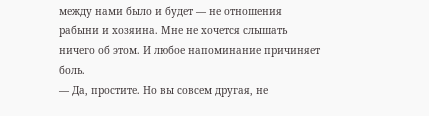между нами было и будет — не отношения рабыни и хозяина. Мне не хочется слышать ничего об этом. И любое напоминание причиняет боль.
— Да, простите. Но вы совсем другая, не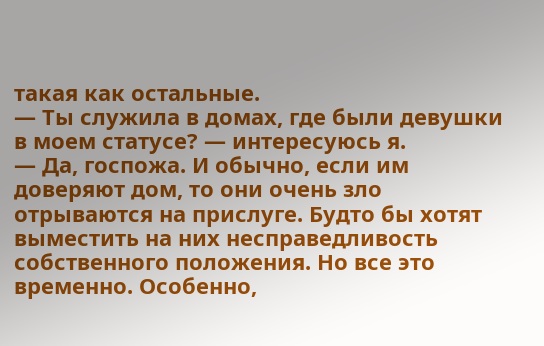такая как остальные.
— Ты служила в домах, где были девушки в моем статусе? — интересуюсь я.
— Да, госпожа. И обычно, если им доверяют дом, то они очень зло отрываются на прислуге. Будто бы хотят выместить на них несправедливость собственного положения. Но все это временно. Особенно,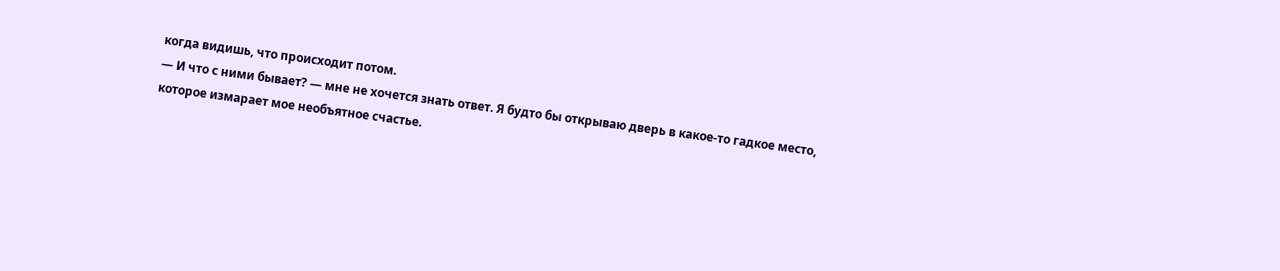когда видишь, что происходит потом.
— И что с ними бывает? — мне не хочется знать ответ. Я будто бы открываю дверь в какое-то гадкое место, которое измарает мое необъятное счастье.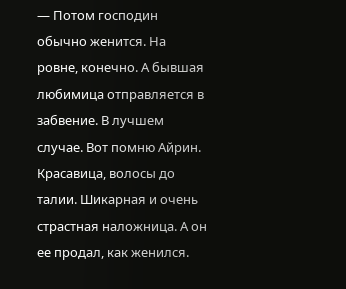— Потом господин обычно женится. На ровне, конечно. А бывшая любимица отправляется в забвение. В лучшем случае. Вот помню Айрин. Красавица, волосы до талии. Шикарная и очень страстная наложница. А он ее продал, как женился.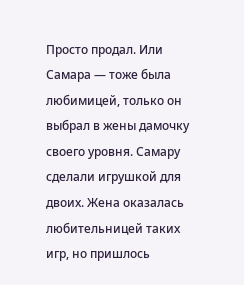Просто продал. Или Самара — тоже была любимицей, только он выбрал в жены дамочку своего уровня. Самару сделали игрушкой для двоих. Жена оказалась любительницей таких игр, но пришлось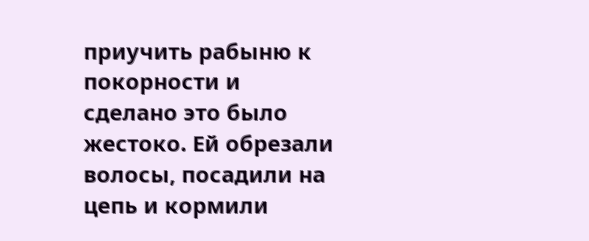приучить рабыню к покорности и сделано это было жестоко. Ей обрезали волосы, посадили на цепь и кормили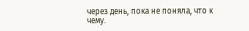через день, пока не поняла, что к чему.